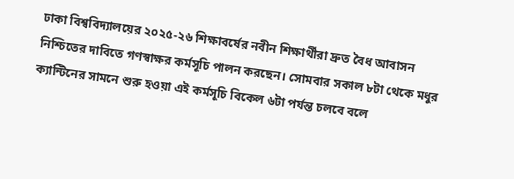ঢাকা বিশ্ববিদ্যালয়ের ২০২৫-২৬ শিক্ষাবর্ষের নবীন শিক্ষার্থীরা দ্রুত বৈধ আবাসন নিশ্চিতের দাবিতে গণস্বাক্ষর কর্মসূচি পালন করছেন। সোমবার সকাল ৮টা থেকে মধুর ক্যান্টিনের সামনে শুরু হওয়া এই কর্মসূচি বিকেল ৬টা পর্যন্ত চলবে বলে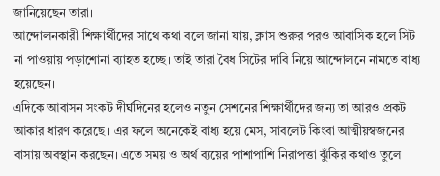জানিয়েছেন তারা।
আন্দোলনকারী শিক্ষার্থীদের সাথে কথা বলে জানা যায়, ক্লাস শুরুর পরও আবাসিক হলে সিট না পাওয়ায় পড়াশোনা ব্যাহত হচ্ছে। তাই তারা বৈধ সিটের দাবি নিয়ে আন্দোলনে নামতে বাধ্য হয়েছেন।
এদিকে আবাসন সংকট দীর্ঘদিনের হলেও নতুন সেশনের শিক্ষার্থীদের জন্য তা আরও প্রকট আকার ধারণ করেছে। এর ফলে অনেকেই বাধ্য হয়ে মেস, সাবলেট কিংবা আত্মীয়স্বজনের বাসায় অবস্থান করছেন। এতে সময় ও অর্থ ব্যয়ের পাশাপাশি নিরাপত্তা ঝুঁকির কথাও তুলে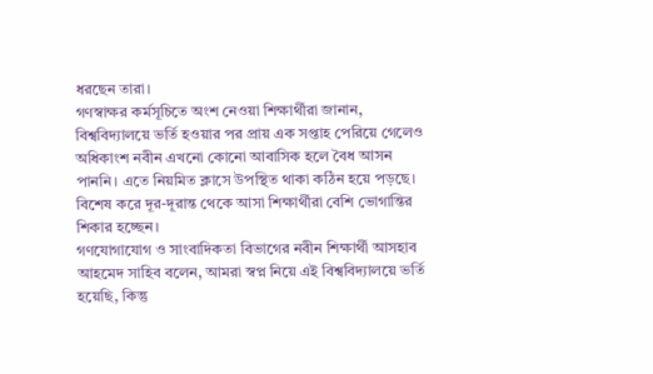ধরছেন তারা।
গণস্বাক্ষর কর্মসূচিতে অংশ নেওয়া শিক্ষার্থীরা জানান, বিশ্ববিদ্যালয়ে ভর্তি হওয়ার পর প্রায় এক সপ্তাহ পেরিয়ে গেলেও অধিকাংশ নবীন এখনো কোনো আবাসিক হলে বৈধ আসন পাননি। এতে নিয়মিত ক্লাসে উপস্থিত থাকা কঠিন হয়ে পড়ছে। বিশেষ করে দূর-দূরান্ত থেকে আসা শিক্ষার্থীরা বেশি ভোগান্তির শিকার হচ্ছেন।
গণযোগাযোগ ও সাংবাদিকতা বিভাগের নবীন শিক্ষার্থী আসহাব আহমেদ সাহিব বলেন, আমরা স্বপ্ন নিয়ে এই বিশ্ববিদ্যালয়ে ভর্তি হয়েছি, কিন্তু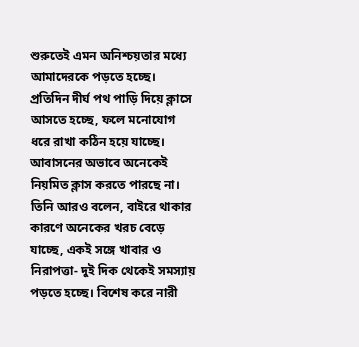শুরুতেই এমন অনিশ্চয়তার মধ্যে আমাদেরকে পড়তে হচ্ছে। প্রতিদিন দীর্ঘ পথ পাড়ি দিয়ে ক্লাসে আসতে হচ্ছে, ফলে মনোযোগ ধরে রাখা কঠিন হয়ে যাচ্ছে। আবাসনের অভাবে অনেকেই নিয়মিত ক্লাস করতে পারছে না।
তিনি আরও বলেন, বাইরে থাকার কারণে অনেকের খরচ বেড়ে যাচ্ছে, একই সঙ্গে খাবার ও নিরাপত্তা- দুই দিক থেকেই সমস্যায় পড়তে হচ্ছে। বিশেষ করে নারী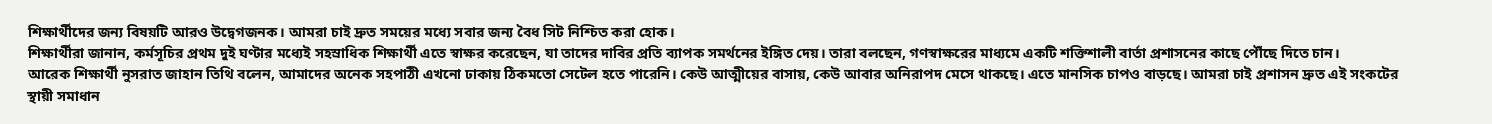শিক্ষার্থীদের জন্য বিষয়টি আরও উদ্বেগজনক। আমরা চাই দ্রুত সময়ের মধ্যে সবার জন্য বৈধ সিট নিশ্চিত করা হোক।
শিক্ষার্থীরা জানান, কর্মসূচির প্রথম দুই ঘণ্টার মধ্যেই সহস্রাধিক শিক্ষার্থী এতে স্বাক্ষর করেছেন, যা তাদের দাবির প্রতি ব্যাপক সমর্থনের ইঙ্গিত দেয়। তারা বলছেন, গণস্বাক্ষরের মাধ্যমে একটি শক্তিশালী বার্তা প্রশাসনের কাছে পৌঁছে দিতে চান।
আরেক শিক্ষার্থী নুসরাত জাহান তিথি বলেন, আমাদের অনেক সহপাঠী এখনো ঢাকায় ঠিকমতো সেটেল হতে পারেনি। কেউ আত্মীয়ের বাসায়, কেউ আবার অনিরাপদ মেসে থাকছে। এতে মানসিক চাপও বাড়ছে। আমরা চাই প্রশাসন দ্রুত এই সংকটের স্থায়ী সমাধান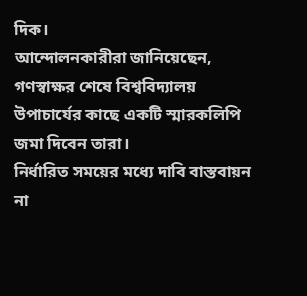দিক।
আন্দোলনকারীরা জানিয়েছেন, গণস্বাক্ষর শেষে বিশ্ববিদ্যালয় উপাচার্যের কাছে একটি স্মারকলিপি জমা দিবেন তারা।
নির্ধারিত সময়ের মধ্যে দাবি বাস্তবায়ন না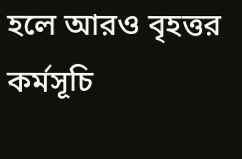হলে আরও বৃহত্তর কর্মসূচি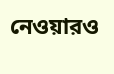নেওয়ারও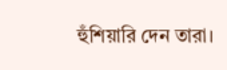হুঁশিয়ারি দেন তারা।